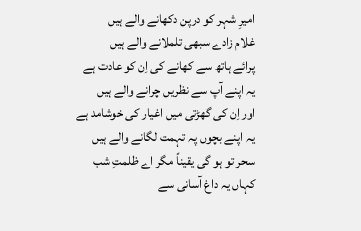امیرِ شہر کو درپن دکھانے والے ہیں
غلام زادے سبھی تلملانے والے ہیں
پرائے ہاتھ سے کھانے کی اِن کو عادت ہے
یہ اپنے آپ سے نظریں چرانے والے ہیں
اور اِن کی گھڑتی میں اغیار کی خوشامد ہے
یہ اپنے بچوں پہ تہمت لگانے والے ہیں
سحر تو ہو گی یقیناً مگر اے ظلمتِ شب
کہاں یہ داغ آسانی سے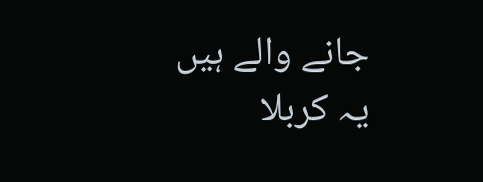جانے والے ہیں
یہ کربلا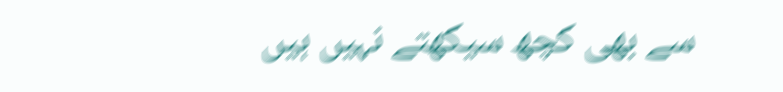سے بھی کچھ سیکھتے نہیں ہیں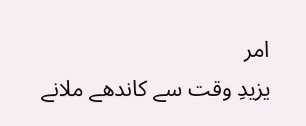امر
یزیدِ وقت سے کاندھے ملانے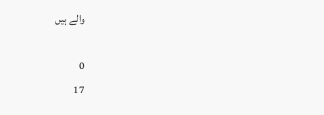والے ہیں

0
17